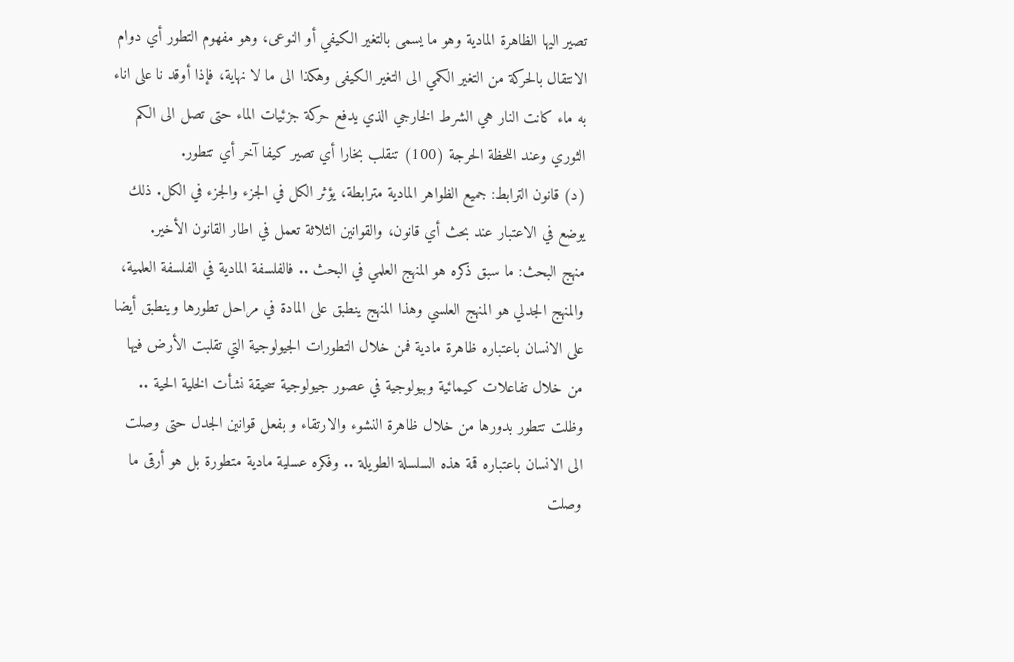تصير اليها الظاهرة المادية وهو ما يسمى بالتغير الكيفي أو النوعى، وهو مفهوم التطور أي دوام الانتقال بالحركة من التغير الكمي الى التغير الكيفى وهكذا الى ما لا نهاية، فإذا أوقد نا على اناء به ماء كانت النار هي الشرط الخارجي الذي يدفع حركة جزئيات الماء حتى تصل الى الكم الثوري وعند اللحظة الحرجة (100) تنقلب بخارا أي تصير كيفا آخر أي تتطور.
(د) قانون الترابط: جميع الظواهر المادية مترابطة، يؤثر الكل في الجزء والجزء في الكل. ذلك يوضع في الاعتبار عند بحث أي قانون، والقوانين الثلاثة تعمل في اطار القانون الأخير.
منهج البحث: ما سبق ذكره هو المنهج العلمي في البحث .. فالفلسفة المادية في الفلسفة العلمية، والمنهج الجدلي هو المنهج العلسي وهذا المنهج ينطبق على المادة في مراحل تطورها وينطبق أيضا على الانسان باعتباره ظاهرة مادية فمن خلال التطورات الجيولوجية التي تقلبت الأرض فيها من خلال تفاعلات كيمائية وبيولوجية في عصور جيولوجية سحيقة نشأت الخلية الحية .. وظلت تتطور بدورها من خلال ظاهرة النشوء والارتقاء و بفعل قوانين الجدل حتى وصلت الى الانسان باعتباره قمة هذه السلسلة الطويلة .. وفكره عسلية مادية متطورة بل هو أرقى ما وصلت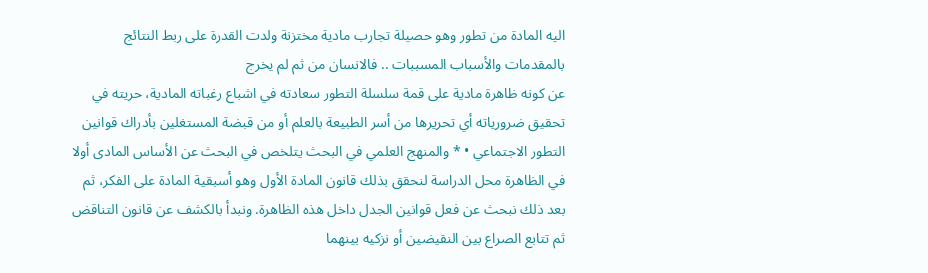اليه المادة من تطور وهو حصيلة تجارب مادية مختزنة ولدت القدرة على ربط النتائج بالمقدمات والأسباب المسببات .. فالانسان من ثم لم يخرج
عن كونه ظاهرة مادية على قمة سلسلة التطور سعادته في اشباع رغباته المادية، حريته في تحقيق ضرورياته أي تحريرها من أسر الطبيعة بالعلم أو من قبضة المستغلين بأدراك قوانين التطور الاجتماعي • * والمنهج العلمي في البحث يتلخص في البحث عن الأساس المادى أولا في الظاهرة محل الدراسة لنحقق بذلك قانون المادة الأول وهو أسبقية المادة على الفكر، ثم بعد ذلك نبحث عن فعل قوانين الجدل داخل هذه الظاهرة. ونبدأ بالكشف عن قانون التناقض ثم تتابع الصراع بين النقيضين أو نزكيه بينهما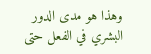وهذا هو مدى الدور البشري في الفعل حتى